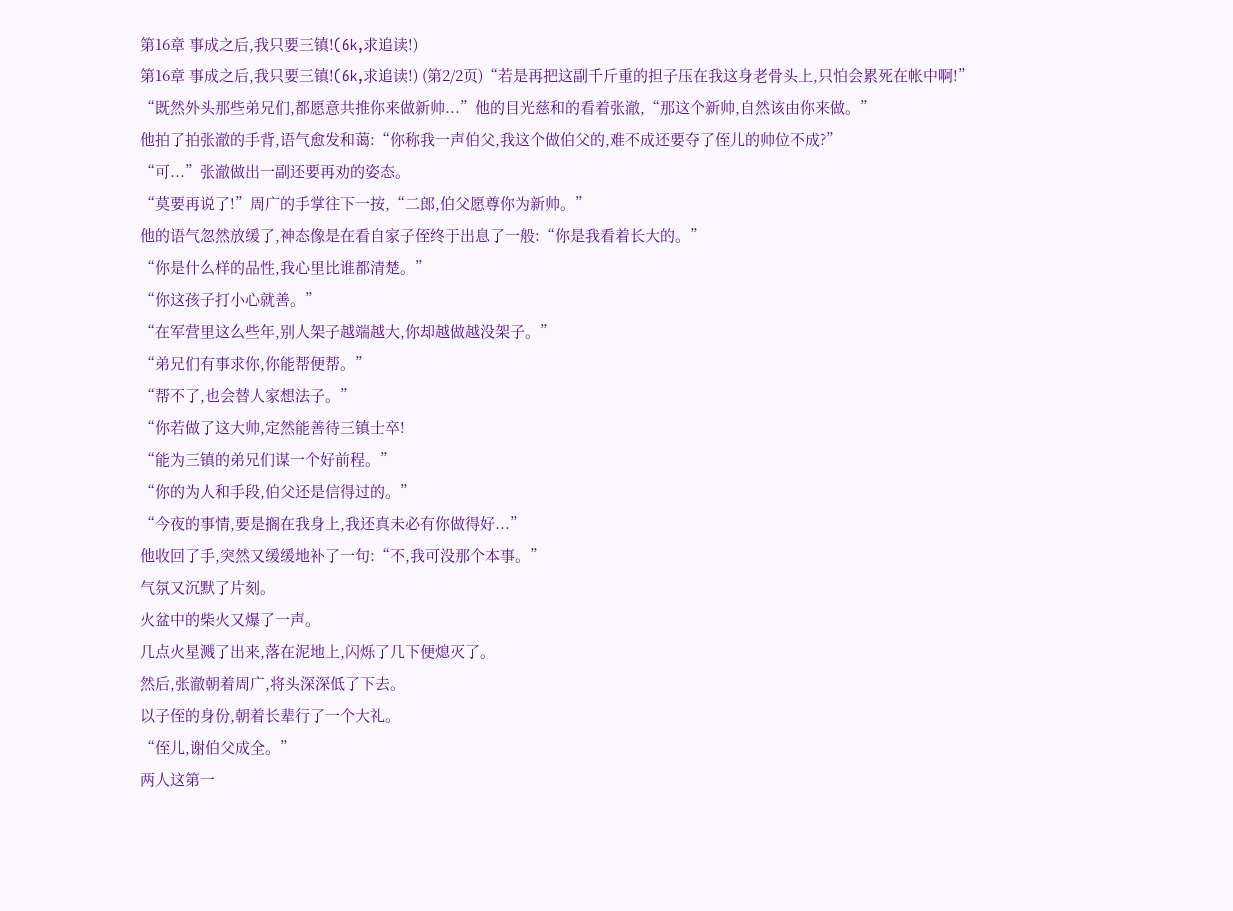第16章 事成之后,我只要三镇!(6k,求追读!)
第16章 事成之后,我只要三镇!(6k,求追读!) (第2/2页)“若是再把这副千斤重的担子压在我这身老骨头上,只怕会累死在帐中啊!”
“既然外头那些弟兄们,都愿意共推你来做新帅...”他的目光慈和的看着张澈,“那这个新帅,自然该由你来做。”
他拍了拍张澈的手背,语气愈发和蔼:“你称我一声伯父,我这个做伯父的,难不成还要夺了侄儿的帅位不成?”
“可...”张澈做出一副还要再劝的姿态。
“莫要再说了!”周广的手掌往下一按,“二郎,伯父愿尊你为新帅。”
他的语气忽然放缓了,神态像是在看自家子侄终于出息了一般:“你是我看着长大的。”
“你是什么样的品性,我心里比谁都清楚。”
“你这孩子打小心就善。”
“在军营里这么些年,别人架子越端越大,你却越做越没架子。”
“弟兄们有事求你,你能帮便帮。”
“帮不了,也会替人家想法子。”
“你若做了这大帅,定然能善待三镇士卒!
“能为三镇的弟兄们谋一个好前程。”
“你的为人和手段,伯父还是信得过的。”
“今夜的事情,要是搁在我身上,我还真未必有你做得好...”
他收回了手,突然又缓缓地补了一句:“不,我可没那个本事。”
气氛又沉默了片刻。
火盆中的柴火又爆了一声。
几点火星溅了出来,落在泥地上,闪烁了几下便熄灭了。
然后,张澈朝着周广,将头深深低了下去。
以子侄的身份,朝着长辈行了一个大礼。
“侄儿,谢伯父成全。”
两人这第一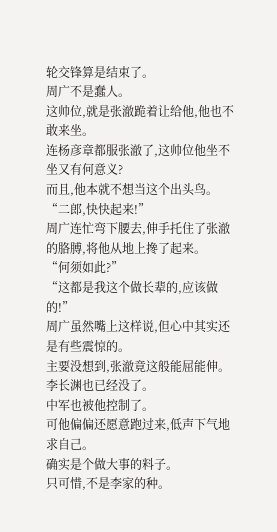轮交锋算是结束了。
周广不是蠢人。
这帅位,就是张澈跪着让给他,他也不敢来坐。
连杨彦章都服张澈了,这帅位他坐不坐又有何意义?
而且,他本就不想当这个出头鸟。
“二郎,快快起来!”
周广连忙弯下腰去,伸手托住了张澈的胳膊,将他从地上搀了起来。
“何须如此?”
“这都是我这个做长辈的,应该做的!”
周广虽然嘴上这样说,但心中其实还是有些震惊的。
主要没想到,张澈竟这般能屈能伸。
李长渊也已经没了。
中军也被他控制了。
可他偏偏还愿意跑过来,低声下气地求自己。
确实是个做大事的料子。
只可惜,不是李家的种。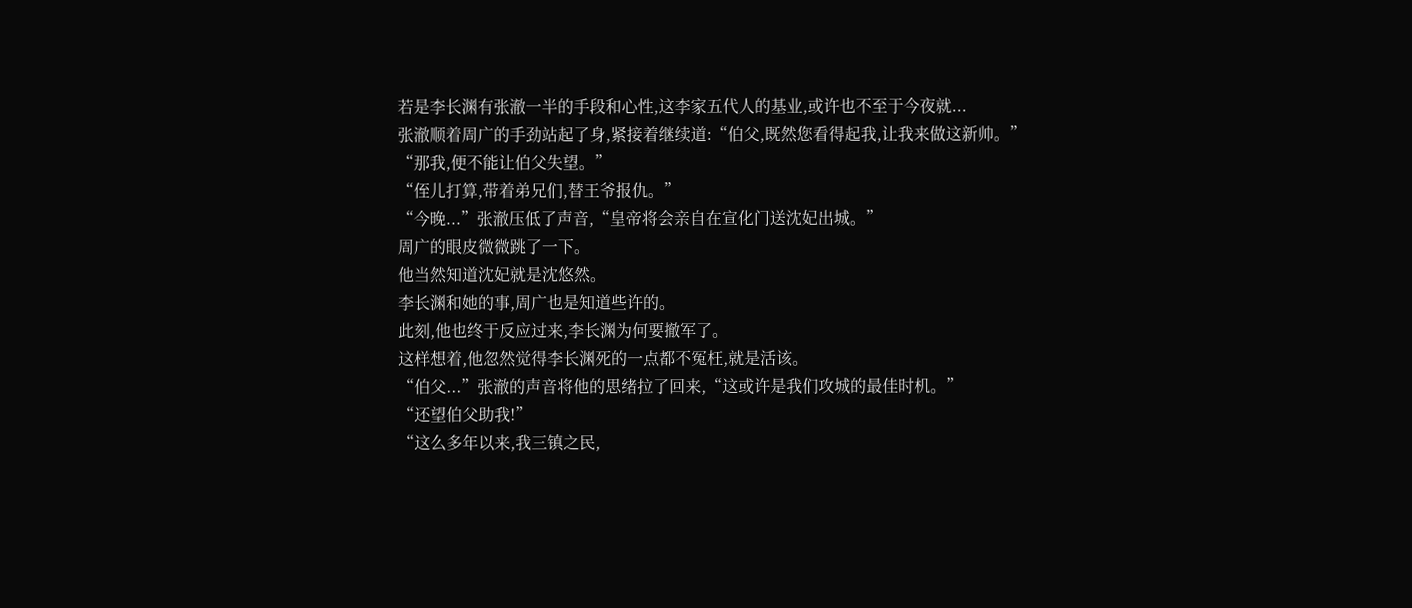若是李长渊有张澈一半的手段和心性,这李家五代人的基业,或许也不至于今夜就...
张澈顺着周广的手劲站起了身,紧接着继续道:“伯父,既然您看得起我,让我来做这新帅。”
“那我,便不能让伯父失望。”
“侄儿打算,带着弟兄们,替王爷报仇。”
“今晚...”张澈压低了声音,“皇帝将会亲自在宣化门送沈妃出城。”
周广的眼皮微微跳了一下。
他当然知道沈妃就是沈悠然。
李长渊和她的事,周广也是知道些许的。
此刻,他也终于反应过来,李长渊为何要撤军了。
这样想着,他忽然觉得李长渊死的一点都不冤枉,就是活该。
“伯父...”张澈的声音将他的思绪拉了回来,“这或许是我们攻城的最佳时机。”
“还望伯父助我!”
“这么多年以来,我三镇之民,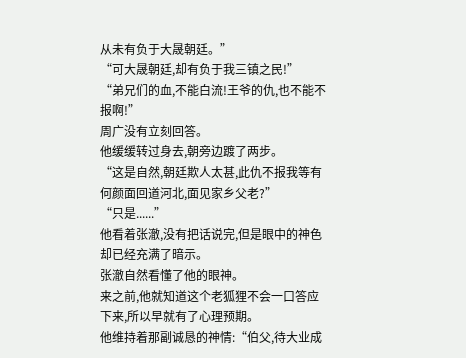从未有负于大晟朝廷。”
“可大晟朝廷,却有负于我三镇之民!”
“弟兄们的血,不能白流!王爷的仇,也不能不报啊!”
周广没有立刻回答。
他缓缓转过身去,朝旁边踱了两步。
“这是自然,朝廷欺人太甚,此仇不报我等有何颜面回道河北,面见家乡父老?”
“只是......”
他看着张澈,没有把话说完,但是眼中的神色却已经充满了暗示。
张澈自然看懂了他的眼神。
来之前,他就知道这个老狐狸不会一口答应下来,所以早就有了心理预期。
他维持着那副诚恳的神情:“伯父,待大业成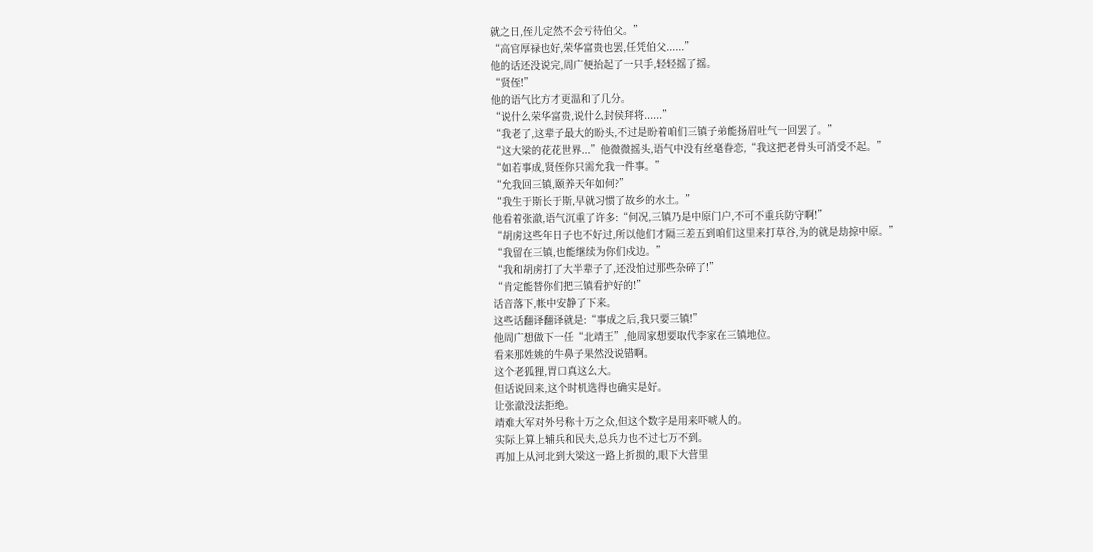就之日,侄儿定然不会亏待伯父。”
“高官厚禄也好,荣华富贵也罢,任凭伯父......”
他的话还没说完,周广便抬起了一只手,轻轻摇了摇。
“贤侄!”
他的语气比方才更温和了几分。
“说什么荣华富贵,说什么封侯拜将......”
“我老了,这辈子最大的盼头,不过是盼着咱们三镇子弟能扬眉吐气一回罢了。”
“这大梁的花花世界...”他微微摇头,语气中没有丝毫眷恋,“我这把老骨头可消受不起。”
“如若事成,贤侄你只需允我一件事。”
“允我回三镇,颐养天年如何?”
“我生于斯长于斯,早就习惯了故乡的水土。”
他看着张澈,语气沉重了许多:“何况,三镇乃是中原门户,不可不重兵防守啊!”
“胡虏这些年日子也不好过,所以他们才隔三差五到咱们这里来打草谷,为的就是劫掠中原。”
“我留在三镇,也能继续为你们戍边。”
“我和胡虏打了大半辈子了,还没怕过那些杂碎了!”
“肯定能替你们把三镇看护好的!”
话音落下,帐中安静了下来。
这些话翻译翻译就是:“事成之后,我只要三镇!”
他周广想做下一任“北靖王”,他周家想要取代李家在三镇地位。
看来那姓姚的牛鼻子果然没说错啊。
这个老狐狸,胃口真这么大。
但话说回来,这个时机选得也确实是好。
让张澈没法拒绝。
靖难大军对外号称十万之众,但这个数字是用来吓唬人的。
实际上算上辅兵和民夫,总兵力也不过七万不到。
再加上从河北到大梁这一路上折损的,眼下大营里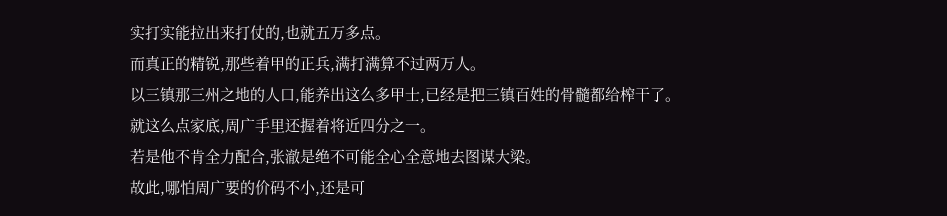实打实能拉出来打仗的,也就五万多点。
而真正的精锐,那些着甲的正兵,满打满算不过两万人。
以三镇那三州之地的人口,能养出这么多甲士,已经是把三镇百姓的骨髓都给榨干了。
就这么点家底,周广手里还握着将近四分之一。
若是他不肯全力配合,张澈是绝不可能全心全意地去图谋大梁。
故此,哪怕周广要的价码不小,还是可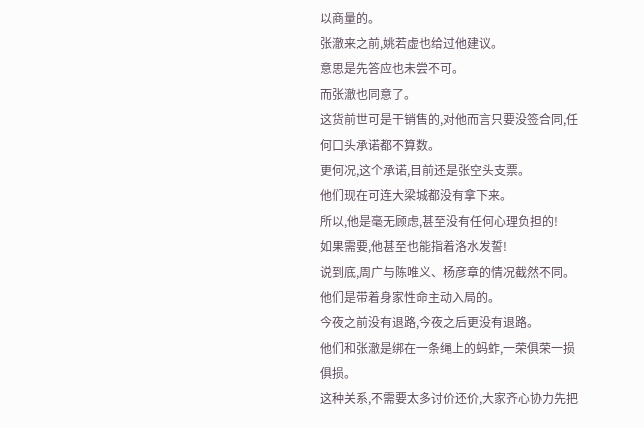以商量的。
张澈来之前,姚若虚也给过他建议。
意思是先答应也未尝不可。
而张澈也同意了。
这货前世可是干销售的,对他而言只要没签合同,任何口头承诺都不算数。
更何况,这个承诺,目前还是张空头支票。
他们现在可连大梁城都没有拿下来。
所以,他是毫无顾虑,甚至没有任何心理负担的!
如果需要,他甚至也能指着洛水发誓!
说到底,周广与陈唯义、杨彦章的情况截然不同。
他们是带着身家性命主动入局的。
今夜之前没有退路,今夜之后更没有退路。
他们和张澈是绑在一条绳上的蚂蚱,一荣俱荣一损俱损。
这种关系,不需要太多讨价还价,大家齐心协力先把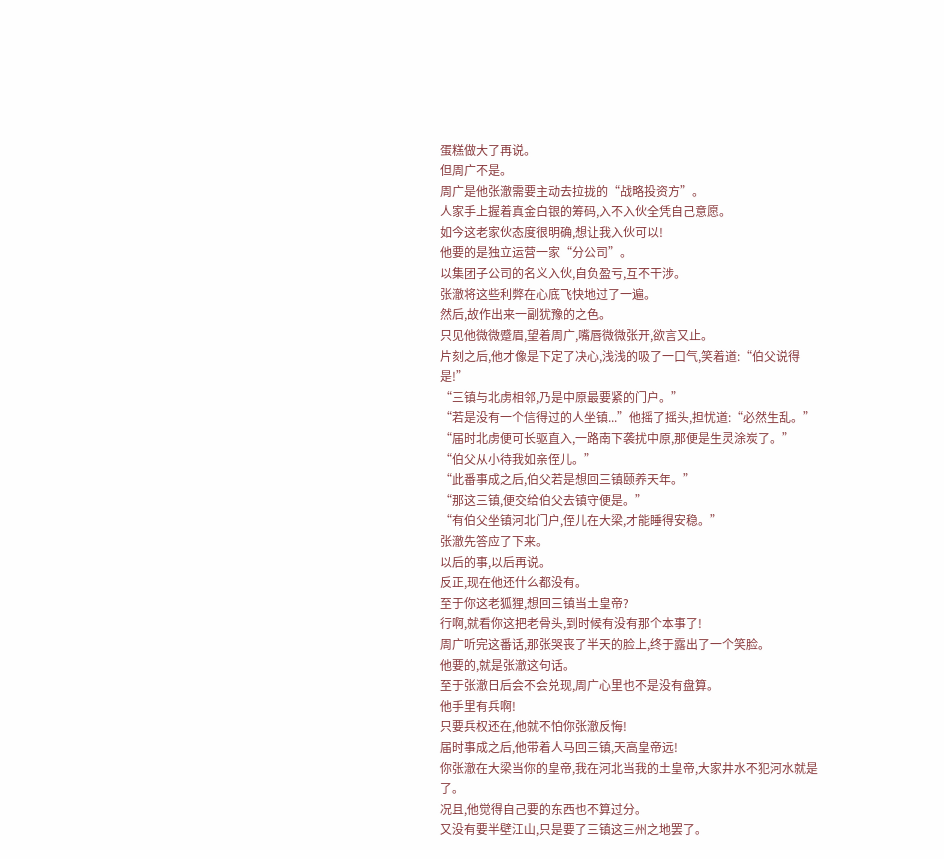蛋糕做大了再说。
但周广不是。
周广是他张澈需要主动去拉拢的“战略投资方”。
人家手上握着真金白银的筹码,入不入伙全凭自己意愿。
如今这老家伙态度很明确,想让我入伙可以!
他要的是独立运营一家“分公司”。
以集团子公司的名义入伙,自负盈亏,互不干涉。
张澈将这些利弊在心底飞快地过了一遍。
然后,故作出来一副犹豫的之色。
只见他微微蹙眉,望着周广,嘴唇微微张开,欲言又止。
片刻之后,他才像是下定了决心,浅浅的吸了一口气,笑着道:“伯父说得是!”
“三镇与北虏相邻,乃是中原最要紧的门户。”
“若是没有一个信得过的人坐镇...”他摇了摇头,担忧道:“必然生乱。”
“届时北虏便可长驱直入,一路南下袭扰中原,那便是生灵涂炭了。”
“伯父从小待我如亲侄儿。”
“此番事成之后,伯父若是想回三镇颐养天年。”
“那这三镇,便交给伯父去镇守便是。”
“有伯父坐镇河北门户,侄儿在大梁,才能睡得安稳。”
张澈先答应了下来。
以后的事,以后再说。
反正,现在他还什么都没有。
至于你这老狐狸,想回三镇当土皇帝?
行啊,就看你这把老骨头,到时候有没有那个本事了!
周广听完这番话,那张哭丧了半天的脸上,终于露出了一个笑脸。
他要的,就是张澈这句话。
至于张澈日后会不会兑现,周广心里也不是没有盘算。
他手里有兵啊!
只要兵权还在,他就不怕你张澈反悔!
届时事成之后,他带着人马回三镇,天高皇帝远!
你张澈在大梁当你的皇帝,我在河北当我的土皇帝,大家井水不犯河水就是了。
况且,他觉得自己要的东西也不算过分。
又没有要半壁江山,只是要了三镇这三州之地罢了。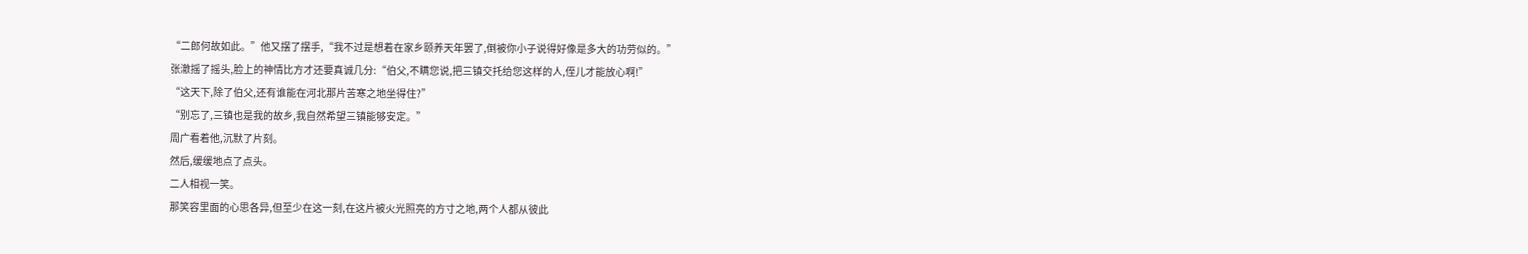“二郎何故如此。”他又摆了摆手,“我不过是想着在家乡颐养天年罢了,倒被你小子说得好像是多大的功劳似的。”
张澈摇了摇头,脸上的神情比方才还要真诚几分:“伯父,不瞒您说,把三镇交托给您这样的人,侄儿才能放心啊!”
“这天下,除了伯父,还有谁能在河北那片苦寒之地坐得住?”
“别忘了,三镇也是我的故乡,我自然希望三镇能够安定。”
周广看着他,沉默了片刻。
然后,缓缓地点了点头。
二人相视一笑。
那笑容里面的心思各异,但至少在这一刻,在这片被火光照亮的方寸之地,两个人都从彼此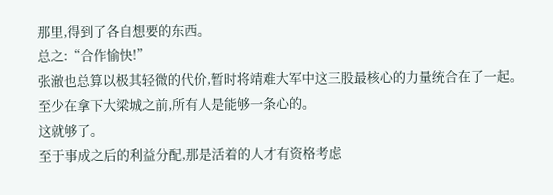那里,得到了各自想要的东西。
总之:“合作愉快!”
张澈也总算以极其轻微的代价,暂时将靖难大军中这三股最核心的力量统合在了一起。
至少在拿下大梁城之前,所有人是能够一条心的。
这就够了。
至于事成之后的利益分配,那是活着的人才有资格考虑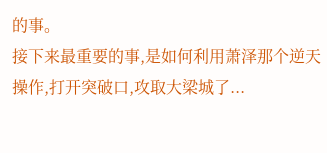的事。
接下来最重要的事,是如何利用萧泽那个逆天操作,打开突破口,攻取大梁城了...